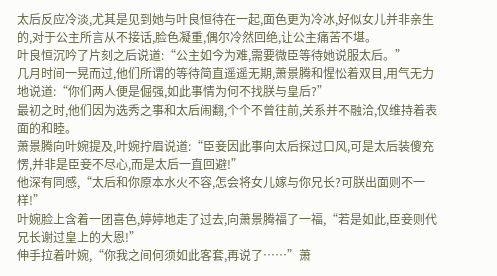太后反应冷淡,尤其是见到她与叶良恒待在一起,面色更为冷冰,好似女儿并非亲生的,对于公主所言从不接话,脸色凝重,偶尔冷然回绝,让公主痛苦不堪。
叶良恒沉吟了片刻之后说道:“公主如今为难,需要微臣等待她说服太后。”
几月时间一晃而过,他们所谓的等待简直遥遥无期,萧景腾和惺忪着双目,用气无力地说道:“你们两人便是倔强,如此事情为何不找朕与皇后?”
最初之时,他们因为选秀之事和太后闹翻,个个不曾往前,关系并不融洽,仅维持着表面的和睦。
萧景腾向叶婉提及,叶婉拧眉说道:“臣妾因此事向太后探过口风,可是太后装傻充愣,并非是臣妾不尽心,而是太后一直回避!”
他深有同感,“太后和你原本水火不容,怎会将女儿嫁与你兄长?可朕出面则不一样!”
叶婉脸上含着一团喜色,婷婷地走了过去,向萧景腾福了一福,“若是如此,臣妾则代兄长谢过皇上的大恩!”
伸手拉着叶婉,“你我之间何须如此客套,再说了……”萧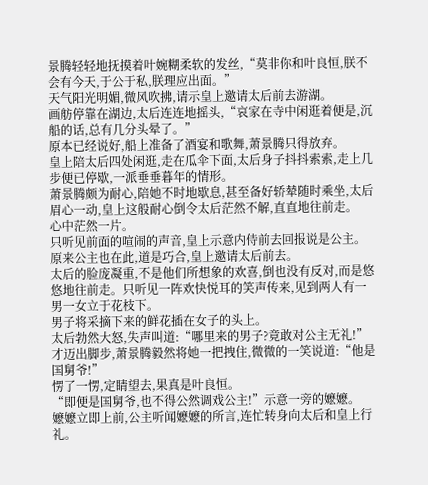景腾轻轻地抚摸着叶婉糊柔软的发丝,“莫非你和叶良恒,朕不会有今天,于公于私,朕理应出面。”
天气阳光明媚,微风吹拂,请示皇上邀请太后前去游湖。
画舫停靠在湖边,太后连连地摇头,“哀家在寺中闲逛着便是,沉船的话,总有几分头晕了。”
原本已经说好,船上准备了酒宴和歌舞,萧景腾只得放弃。
皇上陪太后四处闲逛,走在瓜伞下面,太后身子抖抖索索,走上几步便已停歇,一派垂垂暮年的情形。
萧景腾颇为耐心,陪她不时地歇息,甚至备好轿辇随时乘坐,太后眉心一动,皇上这般耐心倒令太后茫然不解,直直地往前走。
心中茫然一片。
只听见前面的喧闹的声音,皇上示意内侍前去回报说是公主。
原来公主也在此,道是巧合,皇上邀请太后前去。
太后的脸庞凝重,不是他们所想象的欢喜,倒也没有反对,而是悠悠地往前走。只听见一阵欢快悦耳的笑声传来,见到两人有一男一女立于花枝下。
男子将采摘下来的鲜花插在女子的头上。
太后勃然大怒,失声叫道:“哪里来的男子?竟敢对公主无礼!”才迈出脚步,萧景腾毅然将她一把拽住,微微的一笑说道:“他是国舅爷!”
愣了一愣,定睛望去,果真是叶良恒。
“即便是国舅爷,也不得公然调戏公主!”示意一旁的嬷嬷。
嬷嬷立即上前,公主听闻嬷嬷的所言,连忙转身向太后和皇上行礼。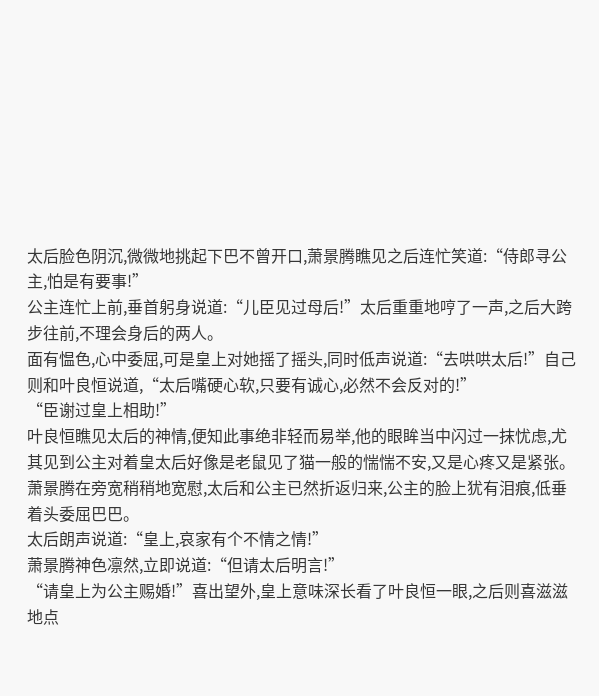太后脸色阴沉,微微地挑起下巴不曾开口,萧景腾瞧见之后连忙笑道:“侍郎寻公主,怕是有要事!”
公主连忙上前,垂首躬身说道:“儿臣见过母后!”太后重重地哼了一声,之后大跨步往前,不理会身后的两人。
面有愠色,心中委屈,可是皇上对她摇了摇头,同时低声说道:“去哄哄太后!”自己则和叶良恒说道,“太后嘴硬心软,只要有诚心,必然不会反对的!”
“臣谢过皇上相助!”
叶良恒瞧见太后的神情,便知此事绝非轻而易举,他的眼眸当中闪过一抹忧虑,尤其见到公主对着皇太后好像是老鼠见了猫一般的惴惴不安,又是心疼又是紧张。
萧景腾在旁宽稍稍地宽慰,太后和公主已然折返归来,公主的脸上犹有泪痕,低垂着头委屈巴巴。
太后朗声说道:“皇上,哀家有个不情之情!”
萧景腾神色凛然,立即说道:“但请太后明言!”
“请皇上为公主赐婚!”喜出望外,皇上意味深长看了叶良恒一眼,之后则喜滋滋地点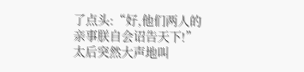了点头:“好,他们两人的亲事朕自会诏告天下!”
太后突然大声地叫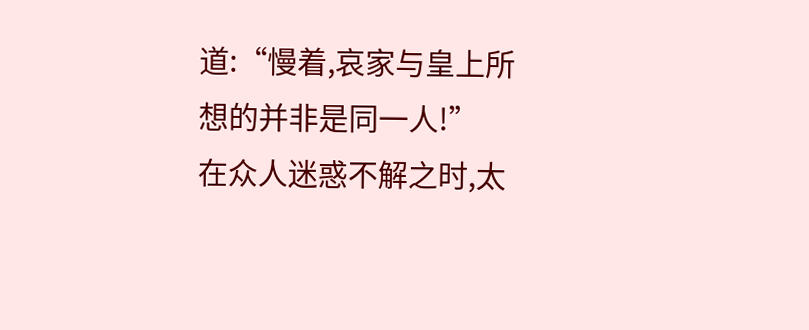道:“慢着,哀家与皇上所想的并非是同一人!”
在众人迷惑不解之时,太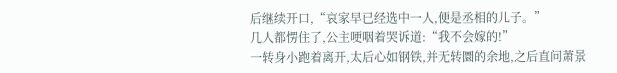后继续开口,“哀家早已经选中一人,便是丞相的儿子。”
几人都愣住了,公主哽咽着哭诉道:“我不会嫁的!”
一转身小跑着离开,太后心如钢铁,并无转圜的余地,之后直问萧景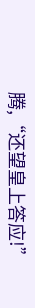腾,“还望皇上答应!”